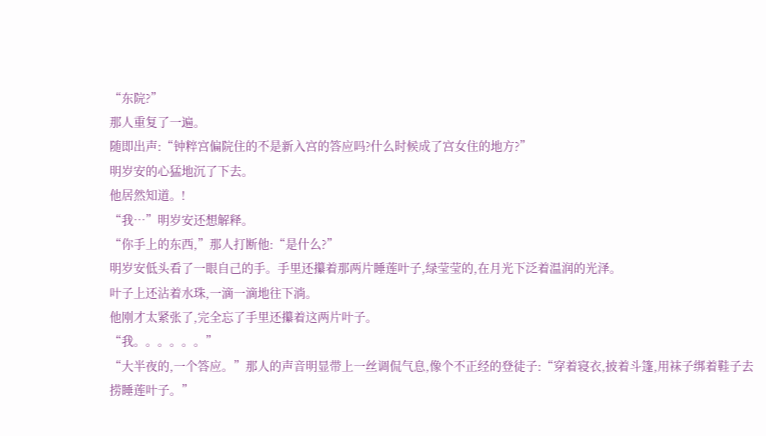“东院?”
那人重复了一遍。
随即出声:“钟粹宫偏院住的不是新入宫的答应吗?什么时候成了宫女住的地方?”
明岁安的心猛地沉了下去。
他居然知道。!
“我…”明岁安还想解释。
“你手上的东西,”那人打断他:“是什么?”
明岁安低头看了一眼自己的手。手里还攥着那两片睡莲叶子,绿莹莹的,在月光下泛着温润的光泽。
叶子上还沾着水珠,一滴一滴地往下淌。
他刚才太紧张了,完全忘了手里还攥着这两片叶子。
“我。。。。。。”
“大半夜的,一个答应。”那人的声音明显带上一丝调侃气息,像个不正经的登徒子:“穿着寝衣,披着斗篷,用袜子绑着鞋子去捞睡莲叶子。”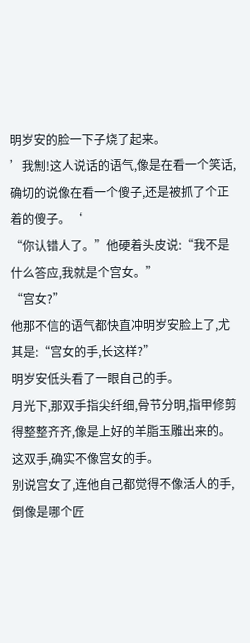明岁安的脸一下子烧了起来。
’我劁!这人说话的语气,像是在看一个笑话,确切的说像在看一个傻子,还是被抓了个正着的傻子。‘
“你认错人了。”他硬着头皮说:“我不是什么答应,我就是个宫女。”
“宫女?”
他那不信的语气都快直冲明岁安脸上了,尤其是:“宫女的手,长这样?”
明岁安低头看了一眼自己的手。
月光下,那双手指尖纤细,骨节分明,指甲修剪得整整齐齐,像是上好的羊脂玉雕出来的。
这双手,确实不像宫女的手。
别说宫女了,连他自己都觉得不像活人的手,倒像是哪个匠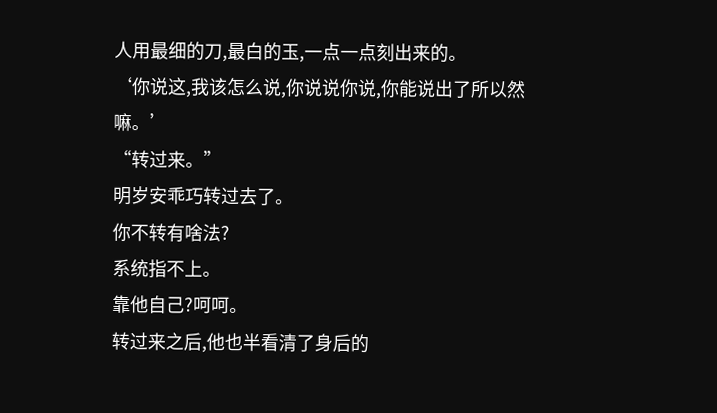人用最细的刀,最白的玉,一点一点刻出来的。
‘你说这,我该怎么说,你说说你说,你能说出了所以然嘛。’
“转过来。”
明岁安乖巧转过去了。
你不转有啥法?
系统指不上。
靠他自己?呵呵。
转过来之后,他也半看清了身后的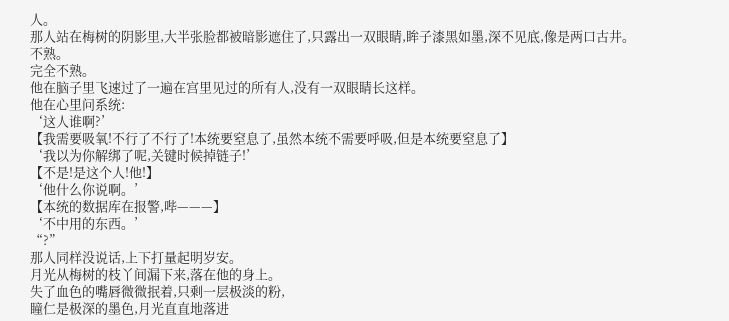人。
那人站在梅树的阴影里,大半张脸都被暗影遮住了,只露出一双眼睛,眸子漆黑如墨,深不见底,像是两口古井。
不熟。
完全不熟。
他在脑子里飞速过了一遍在宫里见过的所有人,没有一双眼睛长这样。
他在心里问系统:
‘这人谁啊?’
【我需要吸氧!不行了不行了!本统要窒息了,虽然本统不需要呼吸,但是本统要窒息了】
‘我以为你解绑了呢,关键时候掉链子!’
【不是!是这个人!他!】
‘他什么你说啊。’
【本统的数据库在报警,哔———】
‘不中用的东西。’
“?”
那人同样没说话,上下打量起明岁安。
月光从梅树的枝丫间漏下来,落在他的身上。
失了血色的嘴唇微微抿着,只剩一层极淡的粉,
瞳仁是极深的墨色,月光直直地落进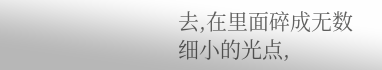去,在里面碎成无数细小的光点,